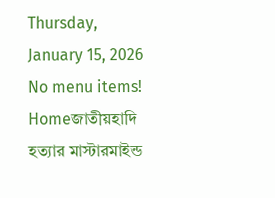Thursday, January 15, 2026
No menu items!
Homeজাতীয়হাদি হত্যার মাস্টারমাইন্ড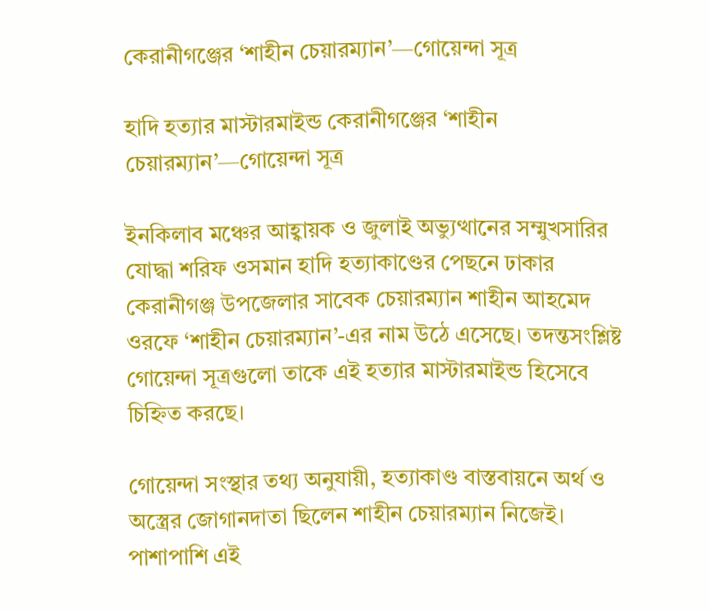কেরানীগঞ্জের ‘শাহীন চেয়ারম্যান’—গোয়েন্দা সূত্র

হাদি হত্যার মাস্টারমাইন্ড কেরানীগঞ্জের ‘শাহীন চেয়ারম্যান’—গোয়েন্দা সূত্র

ইনকিলাব মঞ্চের আহ্বায়ক ও জুলাই অভ্যুত্থানের সম্মুখসারির যোদ্ধা শরিফ ওসমান হাদি হত্যাকাণ্ডের পেছনে ঢাকার কেরানীগঞ্জ উপজেলার সাবেক চেয়ারম্যান শাহীন আহমেদ ওরফে ‘শাহীন চেয়ারম্যান’-এর নাম উঠে এসেছে। তদন্তসংশ্লিষ্ট গোয়েন্দা সূত্রগুলো তাকে এই হত্যার মাস্টারমাইন্ড হিসেবে চিহ্নিত করছে।

গোয়েন্দা সংস্থার তথ্য অনুযায়ী, হত্যাকাণ্ড বাস্তবায়নে অর্থ ও অস্ত্রের জোগানদাতা ছিলেন শাহীন চেয়ারম্যান নিজেই। পাশাপাশি এই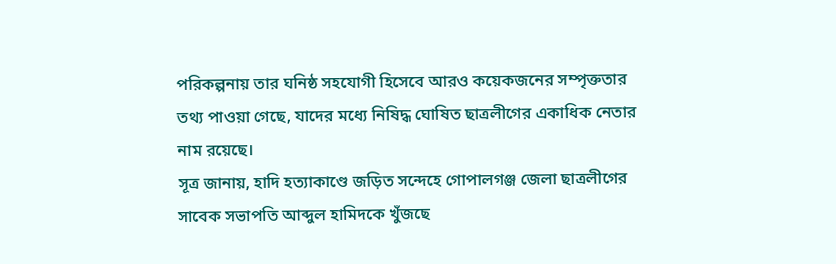পরিকল্পনায় তার ঘনিষ্ঠ সহযোগী হিসেবে আরও কয়েকজনের সম্পৃক্ততার তথ্য পাওয়া গেছে, যাদের মধ্যে নিষিদ্ধ ঘোষিত ছাত্রলীগের একাধিক নেতার নাম রয়েছে।
সূত্র জানায়, হাদি হত্যাকাণ্ডে জড়িত সন্দেহে গোপালগঞ্জ জেলা ছাত্রলীগের সাবেক সভাপতি আব্দুল হামিদকে খুঁজছে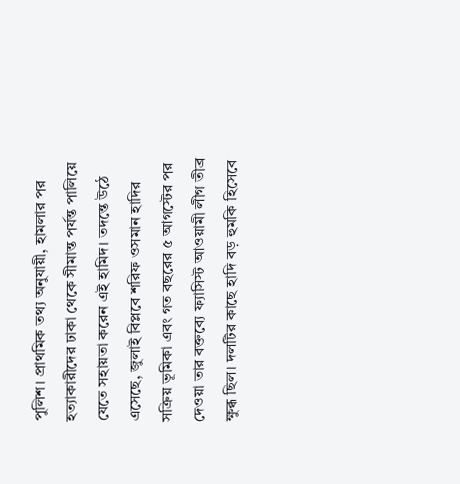পুলিশ। প্রাথমিক তথ্য অনুযায়ী, হামলার পর হত্যাকারীদের ঢাকা থেকে সীমান্ত পর্যন্ত পালিয়ে যেতে সহায়তা করেন এই হামিদ। তদন্তে উঠে এসেছে, জুলাই বিপ্লবে শরিফ ওসমান হাদির সক্রিয় ভূমিকা এবং গত বছরের ৫ আগস্টের পর দেওয়া তার বক্তব্যে ফ্যাসিস্ট আওয়ামী লীগ তীব্র ক্ষুব্ধ ছিল। দলটির কাছে হাদি বড় হুমকি হিসেবে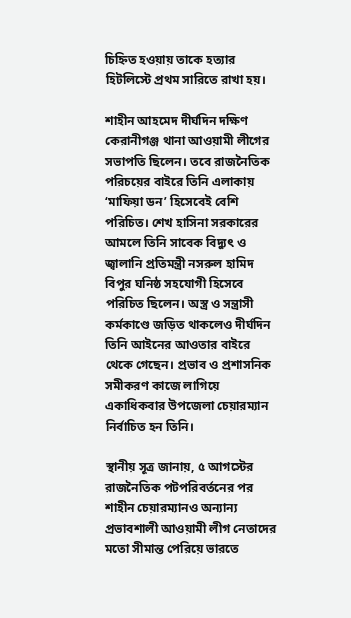চিহ্নিত হওয়ায় তাকে হত্যার হিটলিস্টে প্রথম সারিতে রাখা হয়।

শাহীন আহমেদ দীর্ঘদিন দক্ষিণ কেরানীগঞ্জ থানা আওয়ামী লীগের সভাপতি ছিলেন। তবে রাজনৈতিক পরিচয়ের বাইরে তিনি এলাকায় ‘মাফিয়া ডন’ হিসেবেই বেশি পরিচিত। শেখ হাসিনা সরকারের আমলে তিনি সাবেক বিদ্যুৎ ও জ্বালানি প্রতিমন্ত্রী নসরুল হামিদ বিপুর ঘনিষ্ঠ সহযোগী হিসেবে পরিচিত ছিলেন। অস্ত্র ও সন্ত্রাসী কর্মকাণ্ডে জড়িত থাকলেও দীর্ঘদিন তিনি আইনের আওতার বাইরে থেকে গেছেন। প্রভাব ও প্রশাসনিক সমীকরণ কাজে লাগিয়ে একাধিকবার উপজেলা চেয়ারম্যান নির্বাচিত হন তিনি।

স্থানীয় সূত্র জানায়, ৫ আগস্টের রাজনৈতিক পটপরিবর্তনের পর শাহীন চেয়ারম্যানও অন্যান্য প্রভাবশালী আওয়ামী লীগ নেতাদের মতো সীমান্ত পেরিয়ে ভারতে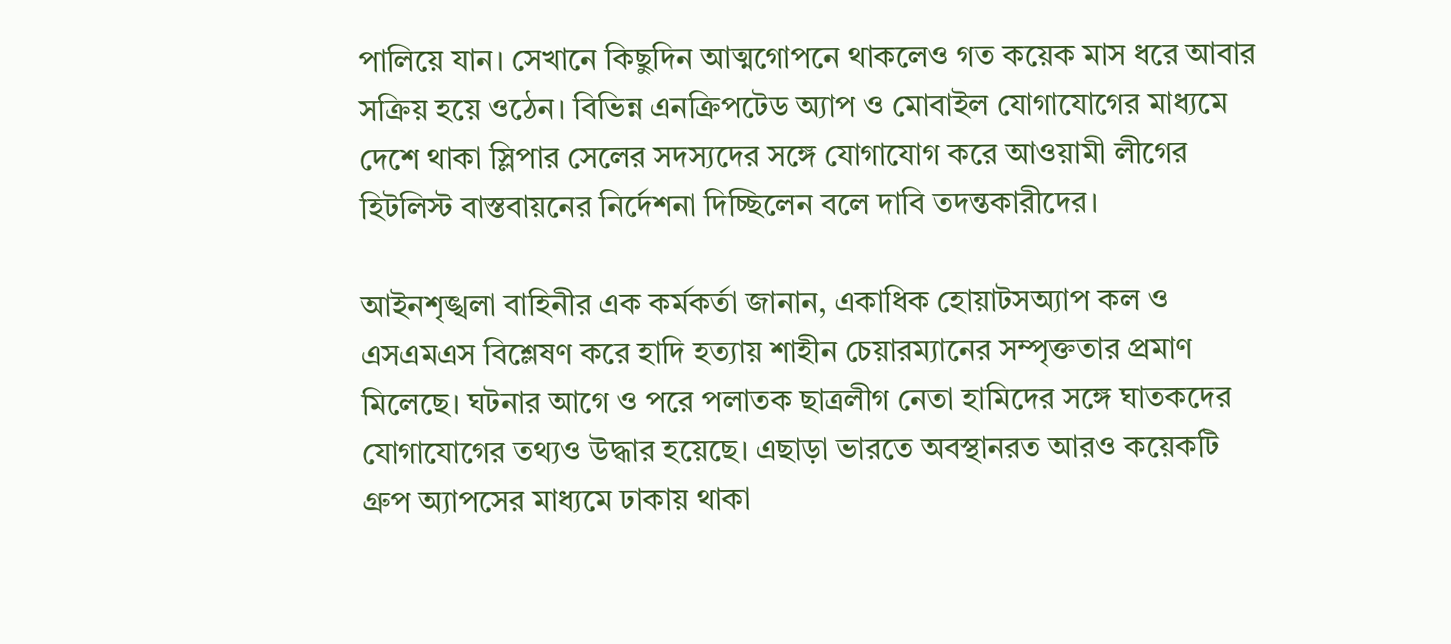পালিয়ে যান। সেখানে কিছুদিন আত্মগোপনে থাকলেও গত কয়েক মাস ধরে আবার সক্রিয় হয়ে ওঠেন। বিভিন্ন এনক্রিপটেড অ্যাপ ও মোবাইল যোগাযোগের মাধ্যমে দেশে থাকা স্লিপার সেলের সদস্যদের সঙ্গে যোগাযোগ করে আওয়ামী লীগের হিটলিস্ট বাস্তবায়নের নির্দেশনা দিচ্ছিলেন বলে দাবি তদন্তকারীদের।

আইনশৃঙ্খলা বাহিনীর এক কর্মকর্তা জানান, একাধিক হোয়াটসঅ্যাপ কল ও এসএমএস বিশ্লেষণ করে হাদি হত্যায় শাহীন চেয়ারম্যানের সম্পৃক্ততার প্রমাণ মিলেছে। ঘটনার আগে ও পরে পলাতক ছাত্রলীগ নেতা হামিদের সঙ্গে ঘাতকদের যোগাযোগের তথ্যও উদ্ধার হয়েছে। এছাড়া ভারতে অবস্থানরত আরও কয়েকটি গ্রুপ অ্যাপসের মাধ্যমে ঢাকায় থাকা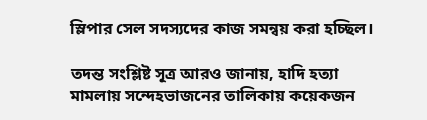স্লিপার সেল সদস্যদের কাজ সমন্বয় করা হচ্ছিল।

তদন্ত সংশ্লিষ্ট সূত্র আরও জানায়, হাদি হত্যা মামলায় সন্দেহভাজনের তালিকায় কয়েকজন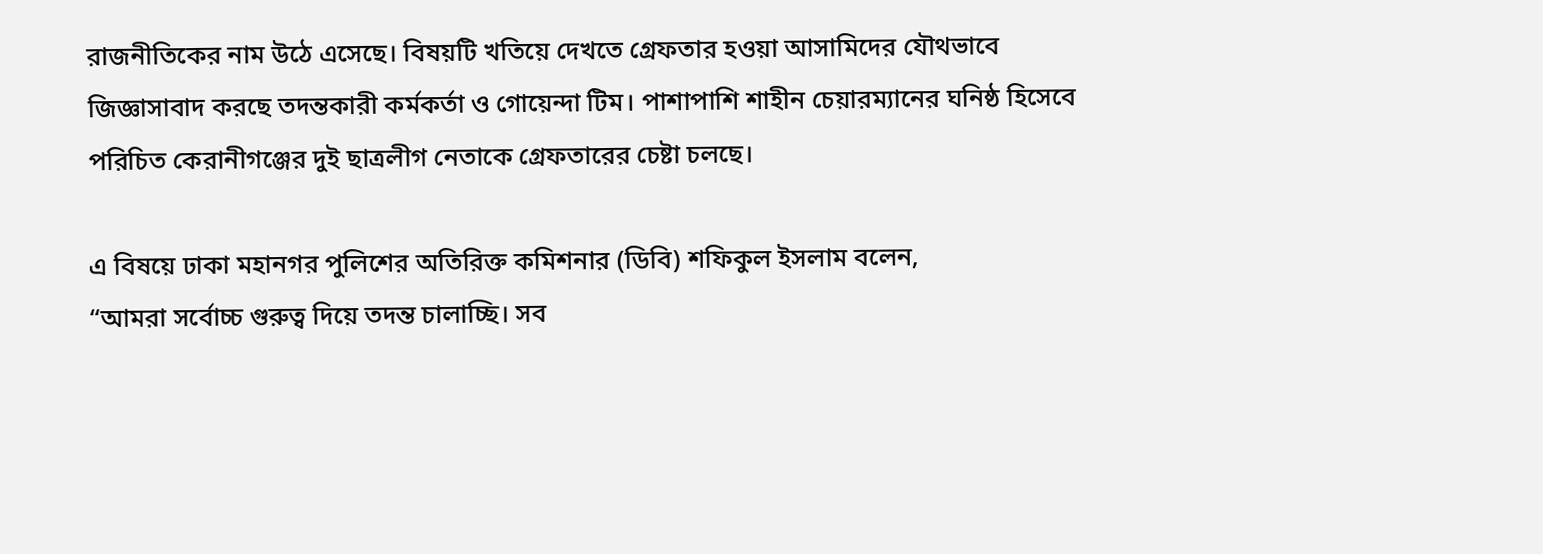রাজনীতিকের নাম উঠে এসেছে। বিষয়টি খতিয়ে দেখতে গ্রেফতার হওয়া আসামিদের যৌথভাবে জিজ্ঞাসাবাদ করছে তদন্তকারী কর্মকর্তা ও গোয়েন্দা টিম। পাশাপাশি শাহীন চেয়ারম্যানের ঘনিষ্ঠ হিসেবে পরিচিত কেরানীগঞ্জের দুই ছাত্রলীগ নেতাকে গ্রেফতারের চেষ্টা চলছে।

এ বিষয়ে ঢাকা মহানগর পুলিশের অতিরিক্ত কমিশনার (ডিবি) শফিকুল ইসলাম বলেন,
“আমরা সর্বোচ্চ গুরুত্ব দিয়ে তদন্ত চালাচ্ছি। সব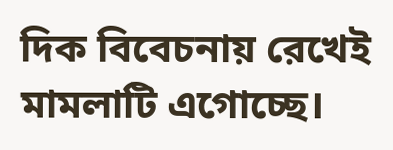দিক বিবেচনায় রেখেই মামলাটি এগোচ্ছে।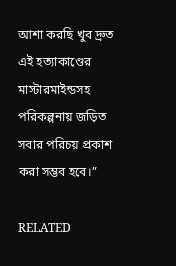আশা করছি খুব দ্রুত এই হত্যাকাণ্ডের মাস্টারমাইন্ডসহ পরিকল্পনায় জড়িত সবার পরিচয় প্রকাশ করা সম্ভব হবে।”

RELATED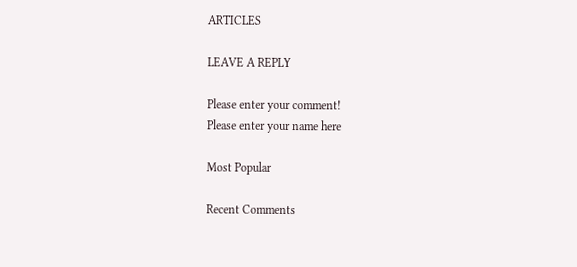ARTICLES

LEAVE A REPLY

Please enter your comment!
Please enter your name here

Most Popular

Recent Comments